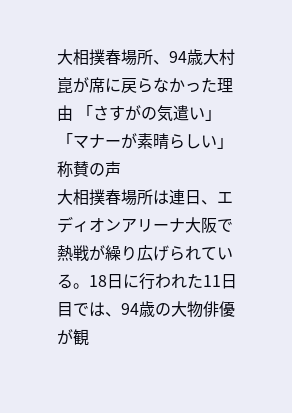大相撲春場所、94歳大村崑が席に戻らなかった理由 「さすがの気遣い」「マナーが素晴らしい」称賛の声
大相撲春場所は連日、エディオンアリーナ大阪で熱戦が繰り広げられている。18日に行われた11日目では、94歳の大物俳優が観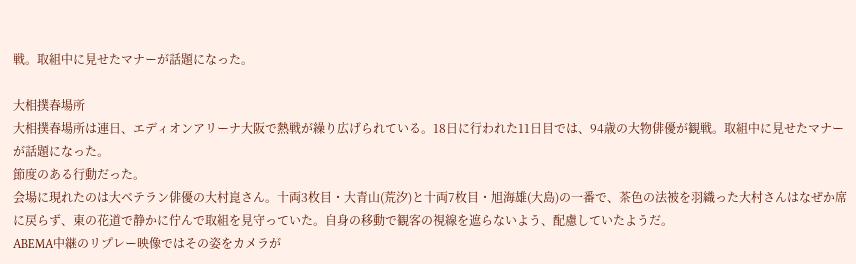戦。取組中に見せたマナーが話題になった。

大相撲春場所
大相撲春場所は連日、エディオンアリーナ大阪で熱戦が繰り広げられている。18日に行われた11日目では、94歳の大物俳優が観戦。取組中に見せたマナーが話題になった。
節度のある行動だった。
会場に現れたのは大ベテラン俳優の大村崑さん。十両3枚目・大青山(荒汐)と十両7枚目・旭海雄(大島)の一番で、茶色の法被を羽織った大村さんはなぜか席に戻らず、東の花道で静かに佇んで取組を見守っていた。自身の移動で観客の視線を遮らないよう、配慮していたようだ。
ABEMA中継のリプレー映像ではその姿をカメラが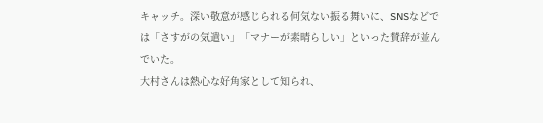キャッチ。深い敬意が感じられる何気ない振る舞いに、SNSなどでは「さすがの気遣い」「マナーが素晴らしい」といった賛辞が並んでいた。
大村さんは熱心な好角家として知られ、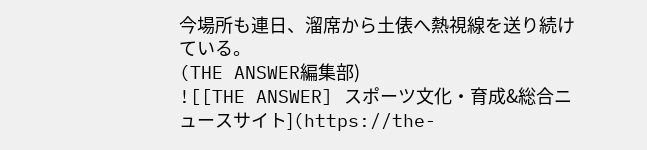今場所も連日、溜席から土俵へ熱視線を送り続けている。
(THE ANSWER編集部)
![[THE ANSWER] スポーツ文化・育成&総合ニュースサイト](https://the-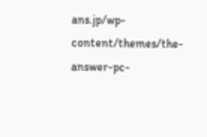ans.jp/wp-content/themes/the-answer-pc-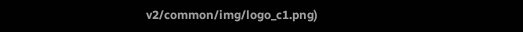v2/common/img/logo_c1.png)